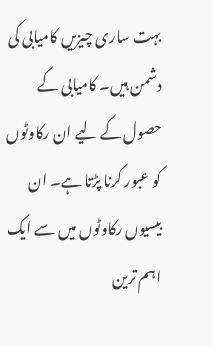بہت ساری چیزیں کامیابی کی دشمن ہیں۔ کامیابی کے حصول کے لیے ان رکاوٹوں کو عبور کرنا پڑتا ہے۔ ان بیسیوں رکاوٹوں میں سے ایک اہم ترین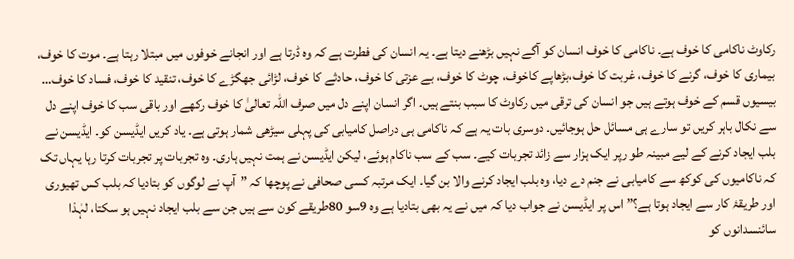رکاوٹ ناکامی کا خوف ہے۔ ناکامی کا خوف انسان کو آگے نہیں بڑھنے دیتا ہے۔ یہ انسان کی فطرت ہے کہ وہ ڈرتا ہے اور انجانے خوفوں میں مبتلا رہتا ہے۔ موت کا خوف، بیماری کا خوف، گرنے کا خوف، غربت کا خوف،بڑھاپے کاخوف، چوٹ کا خوف، بے عزتی کا خوف، حادثے کا خوف، لڑائی جھگڑے کا خوف، تنقید کا خوف، فساد کا خوف… بیسیوں قسم کے خوف ہوتے ہیں جو انسان کی ترقی میں رکاوٹ کا سبب بنتے ہیں۔ اگر انسان اپنے دل میں صرف اللہ تعالیٰ کا خوف رکھے اور باقی سب کا خوف اپنے دل سے نکال باہر کریں تو سارے ہی مسائل حل ہوجائیں۔ دوسری بات یہ ہے کہ ناکامی ہی دراصل کامیابی کی پہلی سیڑھی شمار ہوتی ہے۔ یاد کریں ایڈیسن کو۔ ایڈیسن نے بلب ایجاد کرنے کے لیے مبینہ طو رپر ایک ہزار سے زائد تجربات کیے۔ سب کے سب ناکام ہوئے، لیکن ایڈیسن نے ہمت نہیں ہاری۔ وہ تجربات پر تجربات کرتا رہا یہاں تک کہ ناکامیوں کی کوکھ سے کامیابی نے جنم دے دیا، وہ بلب ایجاد کرنے والا بن گیا۔ ایک مرتبہ کسی صحافی نے پوچھا کہ ”آپ نے لوگوں کو بتادیا کہ بلب کس تھیوری اور طریقۂ کار سے ایجاد ہوتا ہے؟” اس پر ایڈیسن نے جواب دیا کہ میں نے یہ بھی بتادیا ہے وہ 9سو 80طریقے کون سے ہیں جن سے بلب ایجاد نہیں ہو سکتا، لہٰذا سائنسدانوں کو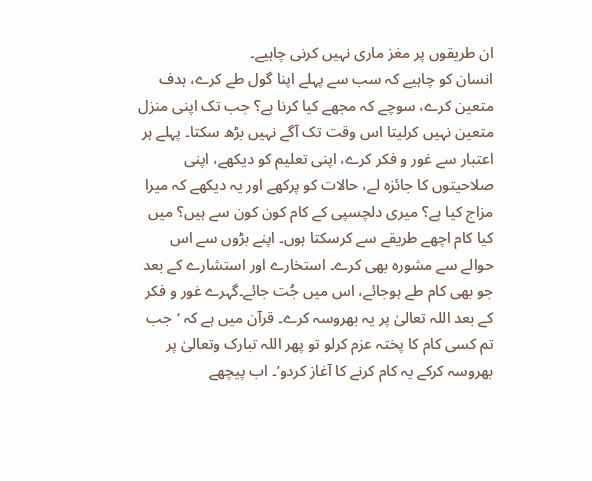ان طریقوں پر مغز ماری نہیں کرنی چاہیے۔
انسان کو چاہیے کہ سب سے پہلے اپنا گول طے کرے، ہدف متعین کرے، سوچے کہ مجھے کیا کرنا ہے؟ جب تک اپنی منزل متعین نہیں کرلیتا اس وقت تک آگے نہیں بڑھ سکتا۔ پہلے ہر اعتبار سے غور و فکر کرے، اپنی تعلیم کو دیکھے، اپنی صلاحیتوں کا جائزہ لے، حالات کو پرکھے اور یہ دیکھے کہ میرا مزاج کیا ہے؟ میری دلچسپی کے کام کون کون سے ہیں؟ میں کیا کام اچھے طریقے سے کرسکتا ہوں۔ اپنے بڑوں سے اس حوالے سے مشورہ بھی کرے۔ استخارے اور استشارے کے بعد جو بھی کام طے ہوجائے، اس میں جُت جائے۔گہرے غور و فکر کے بعد اللہ تعالیٰ پر یہ بھروسہ کرے۔ قرآن میں ہے کہ ‘جب تم کسی کام کا پختہ عزم کرلو تو پھر اللہ تبارک وتعالیٰ پر بھروسہ کرکے یہ کام کرنے کا آغاز کردو’۔ اب پیچھے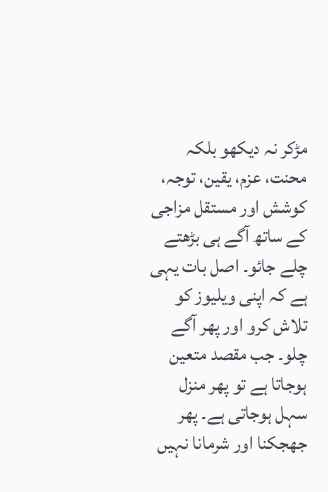مڑکر نہ دیکھو بلکہ محنت، عزم، یقین، توجہ، کوشش اور مستقل مزاجی کے ساتھ آگے ہی بڑھتے چلے جائو۔ اصل بات یہی ہے کہ اپنی ویلیوز کو تلاش کرو اور پھر آگے چلو۔ جب مقصد متعین ہوجاتا ہے تو پھر منزل سہل ہوجاتی ہے۔ پھر جھجکنا اور شرمانا نہیں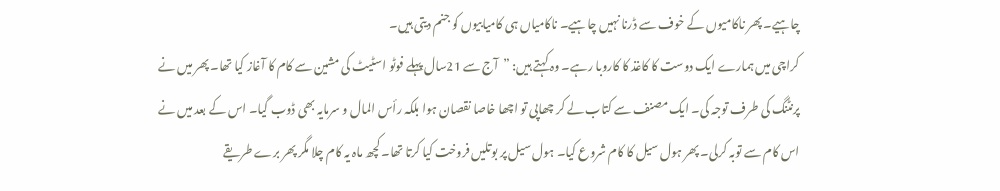چاہیے۔ پھر ناکامیوں کے خوف سے ڈرنا نہیں چاہیے۔ ناکامیاں ہی کامیابیوں کو جنم دیتی ہیں۔
کراچی میں ہمارے ایک دوست کا کاغذ کا کاروبا رہے۔ وہ کہتے ہیں: ”آج سے 21سال پہلے فوٹو اسٹیٹ کی مشین سے کام کا آغاز کیا تھا۔ پھر میں نے پرنٹنگ کی طرف توجہ کی۔ ایک مصنف سے کتاب لے کر چھاپی تو اچھا خاصا نقصان ہوا بلکہ رأس المال و سرمایہ بھی ڈوب گیا۔ اس کے بعد میں نے اس کام سے توبہ کرلی۔ پھر ہول سیل کا کام شروع کیا۔ ہول سیل پر بوتلیں فروخت کیا کرتا تھا۔ کچھ ماہ یہ کام چلا مگر پھر برے طریقے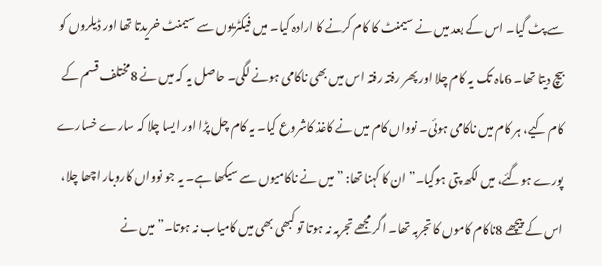سے پٹ گیا۔ اس کے بعد میں نے سیمنٹ کا کام کرنے کا ارادہ کیا۔ میں فیکٹریوں سے سیمنٹ خریدتا تھا اور ڈیلروں کو بیچ دیتا تھا۔ 6ماہ تک یہ کام چلا اور پھر رفتہ رفتہ اس میں بھی ناکامی ہونے لگی۔ حاصل یہ کہ میں نے 8مختلف قسم کے کام کیے، ہر کام میں ناکامی ہوئی۔ نوواں کام میں نے کاغذ کاشروع کیا۔ یہ کام چل پڑا اور ایسا چلا کہ سارے خسارے پورے ہوگئے، میں لکھ پتی ہوگیا۔” ان کا کہنا تھا: ”میں نے ناکامیوں سے سیکھا ہے۔ یہ جو نوواں کاروبار اچھا چلا، اس کے پیچھے 8ناکام کاموں کا تجربہ تھا۔ اگر مجھے تجربہ نہ ہوتا تو کبھی بھی میں کامیاب نہ ہوتا۔” میں نے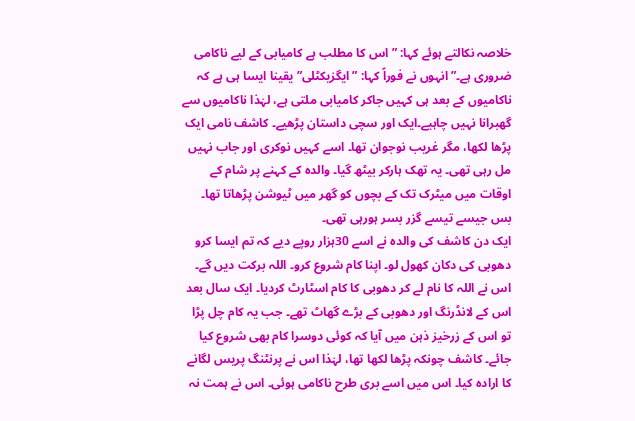خلاصہ نکالتے ہوئے کہا: ”اس کا مطلب ہے کامیابی کے لیے ناکامی ضروری ہے۔” انہوں نے فوراً کہا: ”ایگزیکٹلی” یقینا ایسا ہی ہے کہ ناکامیوں کے بعد ہی کہیں جاکر کامیابی ملتی ہے، لہٰذا ناکامیوں سے گھبرانا نہیں چاہیے۔ایک اور سچی داستان پڑھیے۔ کاشف نامی ایک پڑھا لکھا، مگر غریب نوجوان تھا۔ اسے کہیں نوکری اور جاب نہیں مل رہی تھی۔ یہ تھک ہارکر بیٹھ گیا۔ والدہ کے کہنے پر شام کے اوقات میں میٹرک تک کے بچوں کو گھر میں ٹیوشن پڑھاتا تھا۔ بس جیسے تیسے گزر بسر ہورہی تھی۔
ایک دن کاشف کی والدہ نے اسے 30ہزار روپے دیے کہ تم ایسا کرو دھوبی کی دکان کھول لو۔ اپنا کام شروع کرو۔ اللہ برکت دیں گے۔ اس نے اللہ کا نام لے کر دھوبی کا کام اسٹارٹ کردیا۔ ایک سال بعد اس کے لانڈرنگ اور دھوبی کے بڑے گھاٹ تھے۔ جب یہ کام چل پڑا تو اس کے زرخیز ذہن میں آیا کہ کوئی دوسرا کام بھی شروع کیا جائے۔ کاشف چونکہ پڑھا لکھا تھا، لہٰذا اس نے پرنٹنگ پریس لگانے کا ارادہ کیا۔ اس میں اسے بری طرح ناکامی ہوئی۔ اس نے ہمت نہ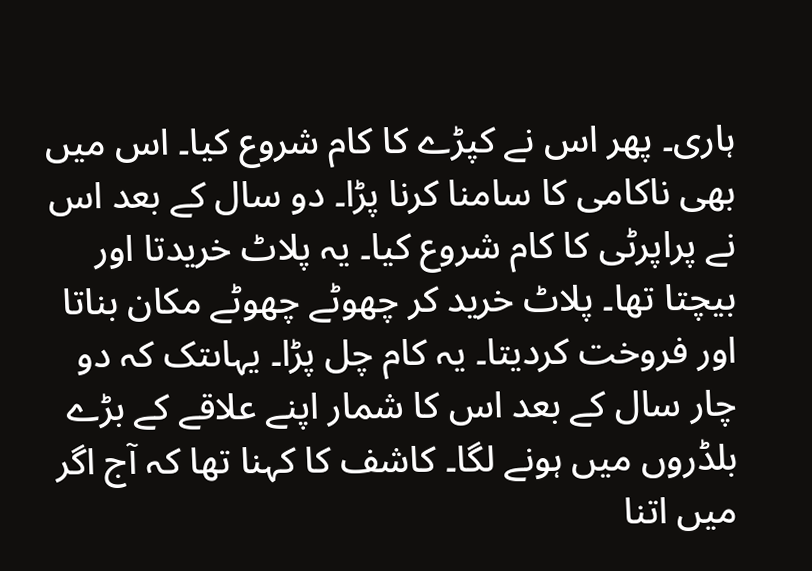ہاری۔ پھر اس نے کپڑے کا کام شروع کیا۔ اس میں بھی ناکامی کا سامنا کرنا پڑا۔ دو سال کے بعد اس نے پراپرٹی کا کام شروع کیا۔ یہ پلاٹ خریدتا اور بیچتا تھا۔ پلاٹ خرید کر چھوٹے چھوٹے مکان بناتا اور فروخت کردیتا۔ یہ کام چل پڑا۔ یہاںتک کہ دو چار سال کے بعد اس کا شمار اپنے علاقے کے بڑے بلڈروں میں ہونے لگا۔ کاشف کا کہنا تھا کہ آج اگر میں اتنا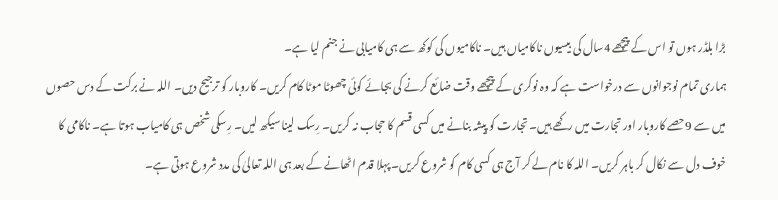بڑا بلڈر ہوں تو اس کے پیچھے 4سال کی بیسیوں ناکامیاں ہیں۔ ناکامیوں کی کوکھ سے ہی کامیابی نے جنم لیا ہے۔
ہماری تمام نوجوانوں سے درخواست ہے کہ وہ نوکری کے پیچھے وقت ضائع کرنے کی بجائے کوئی چھوٹا موٹا کام کریں۔ کاروبار کو ترجیح دیں۔ اللہ نے برکت کے دس حصوں میں سے 9حصے کاروبار اور تجارت میں رکھے ہیں۔ تجارت کو پیشہ بنانے میں کسی قسم کا حجاب نہ کریں۔ رِسک لینا سیکھ لیں۔ رِسکی شخص ہی کامیاب ہوتا ہے۔ ناکامی کا خوف دل سے نکال کر باہر کریں۔ اللہ کا نام لے کر آج ہی کسی کام کو شروع کریں۔ پہلا قدم اٹھانے کے بعد ہی اللہ تعالیٰ کی مدد شروع ہوتی ہے۔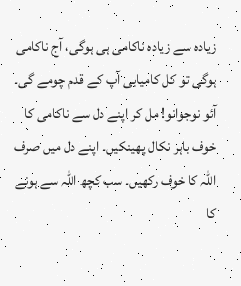زیادہ سے زیادہ ناکامی ہی ہوگی، آج ناکامی ہوگی تو کل کامیابی آپ کے قدم چومے گی۔ آئو نوجوانو! مل کر اپنے دل سے ناکامی کا خوف باہر نکال پھینکیں۔ اپنے دل میں صرف اللہ کا خوف رکھیں۔ سب کچھ اللہ سے ہونے کا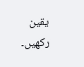یقین رکھیں۔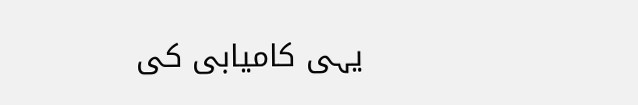یہی کامیابی کی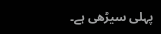پہلی سیڑھی ہے۔